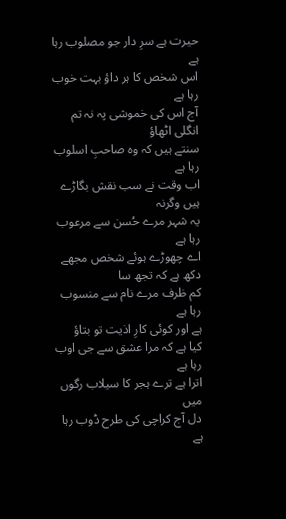حیرت ہے سرِ دار جو مصلوب رہا ہے
اس شخص کا ہر داؤ بہت خوب رہا ہے
آج اس کی خموشی پہ نہ تم انگلی اٹھاؤ
سنتے ہیں کہ وہ صاحبِ اسلوب رہا ہے
اب وقت نے سب نقش بگاڑے ہیں وگرنہ
یہ شہر مرے حُسن سے مرعوب رہا ہے
اے چھوڑے ہوئے شخص مجھے دکھ ہے کہ تجھ سا
کم ظرف مرے نام سے منسوب رہا ہے
ہے اور کوئی کارِ اذیت تو بتاؤ
کیا ہے کہ مرا عشق سے جی اوب رہا ہے
اترا ہے ترے ہجر کا سیلاب رگوں میں
دل آج کراچی کی طرح ڈوب رہا ہے